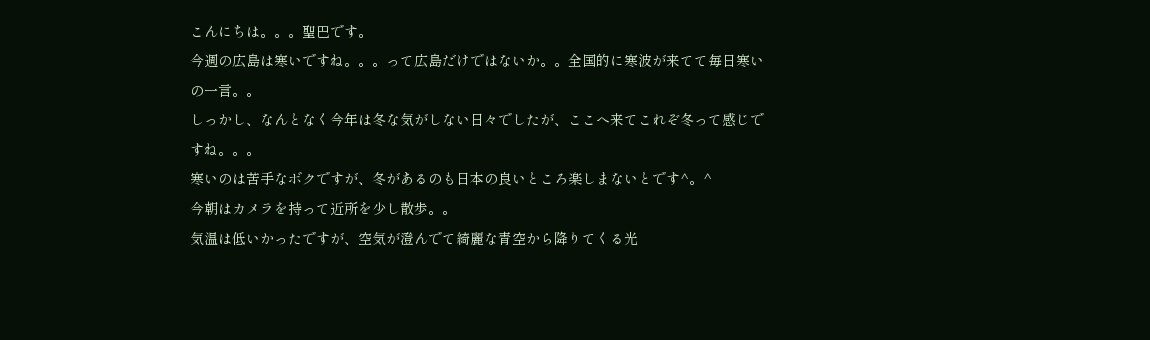こんにちは。。。聖巴です。
今週の広島は寒いですね。。。って広島だけではないか。。全国的に寒波が来てて毎日寒いの一言。。
しっかし、なんとなく今年は冬な気がしない日々でしたが、ここへ来てこれぞ冬って感じですね。。。
寒いのは苦手なボクですが、冬があるのも日本の良いところ楽しまないとです^。^
今朝はカメラを持って近所を少し散歩。。
気温は低いかったですが、空気が澄んでて綺麗な青空から降りてくる光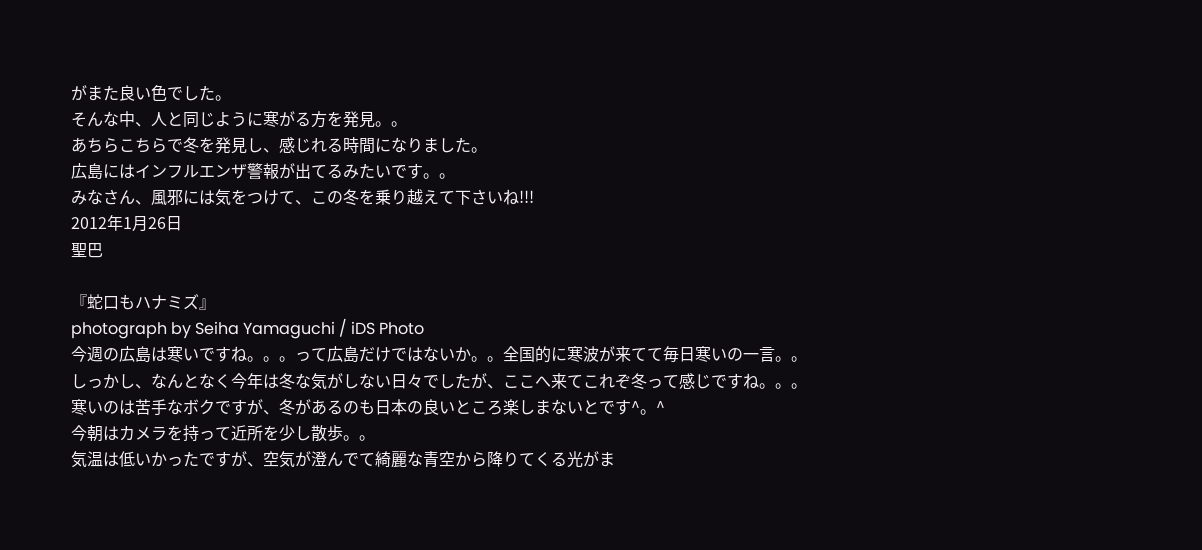がまた良い色でした。
そんな中、人と同じように寒がる方を発見。。
あちらこちらで冬を発見し、感じれる時間になりました。
広島にはインフルエンザ警報が出てるみたいです。。
みなさん、風邪には気をつけて、この冬を乗り越えて下さいね!!!
2012年1月26日
聖巴

『蛇口もハナミズ』
photograph by Seiha Yamaguchi / iDS Photo
今週の広島は寒いですね。。。って広島だけではないか。。全国的に寒波が来てて毎日寒いの一言。。
しっかし、なんとなく今年は冬な気がしない日々でしたが、ここへ来てこれぞ冬って感じですね。。。
寒いのは苦手なボクですが、冬があるのも日本の良いところ楽しまないとです^。^
今朝はカメラを持って近所を少し散歩。。
気温は低いかったですが、空気が澄んでて綺麗な青空から降りてくる光がま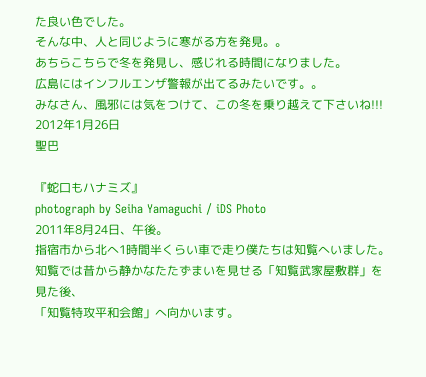た良い色でした。
そんな中、人と同じように寒がる方を発見。。
あちらこちらで冬を発見し、感じれる時間になりました。
広島にはインフルエンザ警報が出てるみたいです。。
みなさん、風邪には気をつけて、この冬を乗り越えて下さいね!!!
2012年1月26日
聖巴

『蛇口もハナミズ』
photograph by Seiha Yamaguchi / iDS Photo
2011年8月24日、午後。
指宿市から北へ1時間半くらい車で走り僕たちは知覧へいました。
知覧では昔から静かなたたずまいを見せる「知覧武家屋敷群」を見た後、
「知覧特攻平和会館」へ向かいます。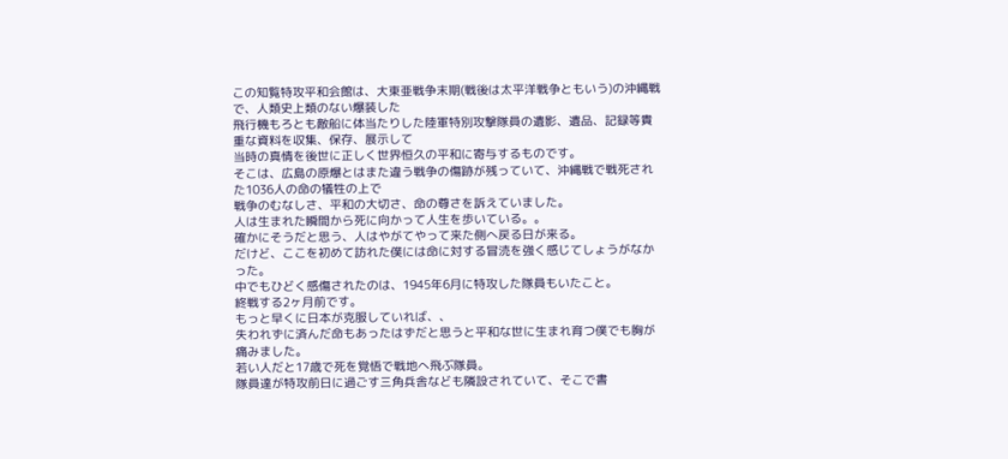この知覧特攻平和会館は、大東亜戦争末期(戦後は太平洋戦争ともいう)の沖縄戦で、人類史上類のない爆装した
飛行機もろとも敵船に体当たりした陸軍特別攻撃隊員の遺影、遺品、記録等貴重な資料を収集、保存、展示して
当時の真情を後世に正しく世界恒久の平和に寄与するものです。
そこは、広島の原爆とはまた違う戦争の傷跡が残っていて、沖縄戦で戦死された1036人の命の犠牲の上で
戦争のむなしさ、平和の大切さ、命の尊さを訴えていました。
人は生まれた瞬間から死に向かって人生を歩いている。。
確かにそうだと思う、人はやがてやって来た側へ戻る日が来る。
だけど、ここを初めて訪れた僕には命に対する冒涜を強く感じてしょうがなかった。
中でもひどく感傷されたのは、1945年6月に特攻した隊員もいたこと。
終戦する2ヶ月前です。
もっと早くに日本が克服していれば、、
失われずに済んだ命もあったはずだと思うと平和な世に生まれ育つ僕でも胸が痛みました。
若い人だと17歳で死を覚悟で戦地へ飛ぶ隊員。
隊員達が特攻前日に過ごす三角兵舎なども隣設されていて、そこで書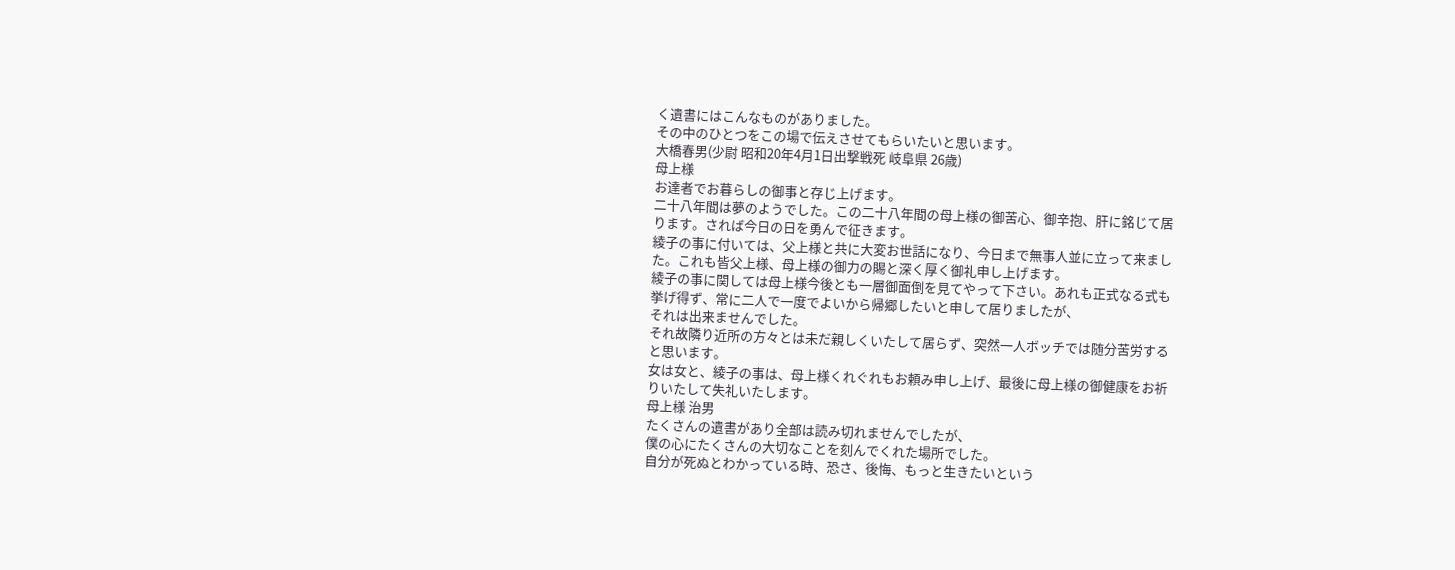く遺書にはこんなものがありました。
その中のひとつをこの場で伝えさせてもらいたいと思います。
大橋春男(少尉 昭和20年4月1日出撃戦死 岐阜県 26歳)
母上様
お達者でお暮らしの御事と存じ上げます。
二十八年間は夢のようでした。この二十八年間の母上様の御苦心、御辛抱、肝に銘じて居
ります。されば今日の日を勇んで征きます。
綾子の事に付いては、父上様と共に大変お世話になり、今日まで無事人並に立って来まし
た。これも皆父上様、母上様の御力の賜と深く厚く御礼申し上げます。
綾子の事に関しては母上様今後とも一層御面倒を見てやって下さい。あれも正式なる式も
挙げ得ず、常に二人で一度でよいから帰郷したいと申して居りましたが、
それは出来ませんでした。
それ故隣り近所の方々とは未だ親しくいたして居らず、突然一人ボッチでは随分苦労する
と思います。
女は女と、綾子の事は、母上様くれぐれもお頼み申し上げ、最後に母上様の御健康をお祈
りいたして失礼いたします。
母上様 治男
たくさんの遺書があり全部は読み切れませんでしたが、
僕の心にたくさんの大切なことを刻んでくれた場所でした。
自分が死ぬとわかっている時、恐さ、後悔、もっと生きたいという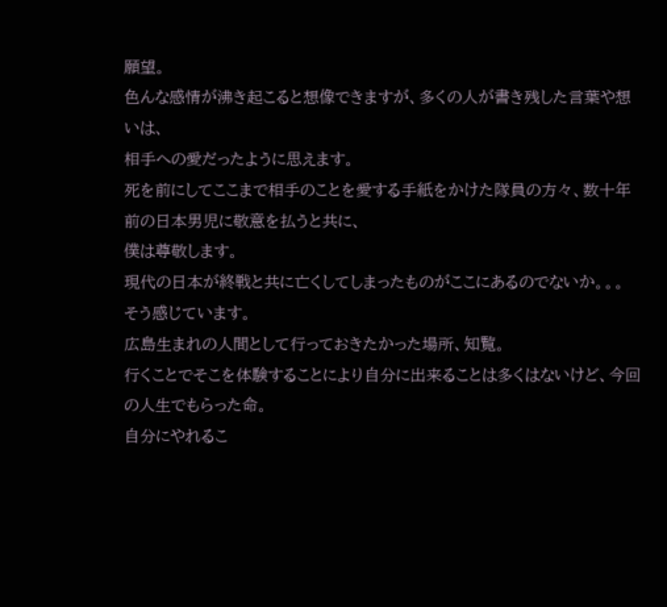願望。
色んな感情が沸き起こると想像できますが、多くの人が書き残した言葉や想いは、
相手への愛だったように思えます。
死を前にしてここまで相手のことを愛する手紙をかけた隊員の方々、数十年前の日本男児に敬意を払うと共に、
僕は尊敬します。
現代の日本が終戦と共に亡くしてしまったものがここにあるのでないか。。。
そう感じています。
広島生まれの人間として行っておきたかった場所、知覧。
行くことでそこを体験することにより自分に出来ることは多くはないけど、今回の人生でもらった命。
自分にやれるこ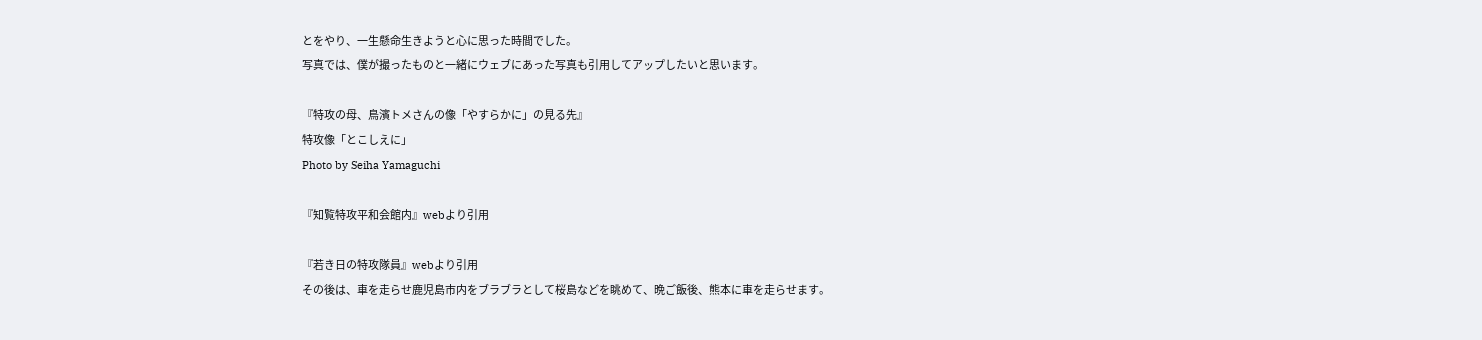とをやり、一生懸命生きようと心に思った時間でした。
写真では、僕が撮ったものと一緒にウェブにあった写真も引用してアップしたいと思います。

『特攻の母、鳥濱トメさんの像「やすらかに」の見る先』
特攻像「とこしえに」
Photo by Seiha Yamaguchi

『知覧特攻平和会館内』webより引用

『若き日の特攻隊員』webより引用
その後は、車を走らせ鹿児島市内をブラブラとして桜島などを眺めて、晩ご飯後、熊本に車を走らせます。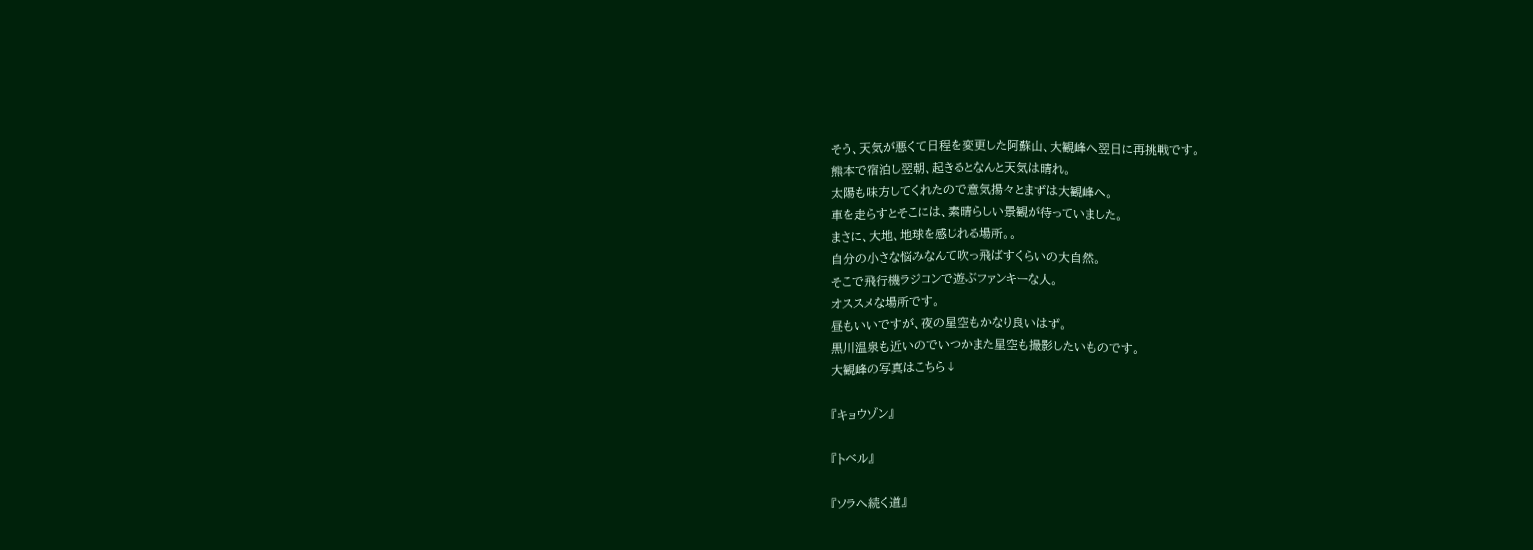そう、天気が悪くて日程を変更した阿蘇山、大観峰へ翌日に再挑戦です。
熊本で宿泊し翌朝、起きるとなんと天気は晴れ。
太陽も味方してくれたので意気揚々とまずは大観峰へ。
車を走らすとそこには、素晴らしい景観が待っていました。
まさに、大地、地球を感じれる場所。。
自分の小さな悩みなんて吹っ飛ばすくらいの大自然。
そこで飛行機ラジコンで遊ぶファンキーな人。
オススメな場所です。
昼もいいですが、夜の星空もかなり良いはず。
黒川温泉も近いのでいつかまた星空も撮影したいものです。
大観峰の写真はこちら↓

『キョウゾン』

『トベル』

『ソラへ続く道』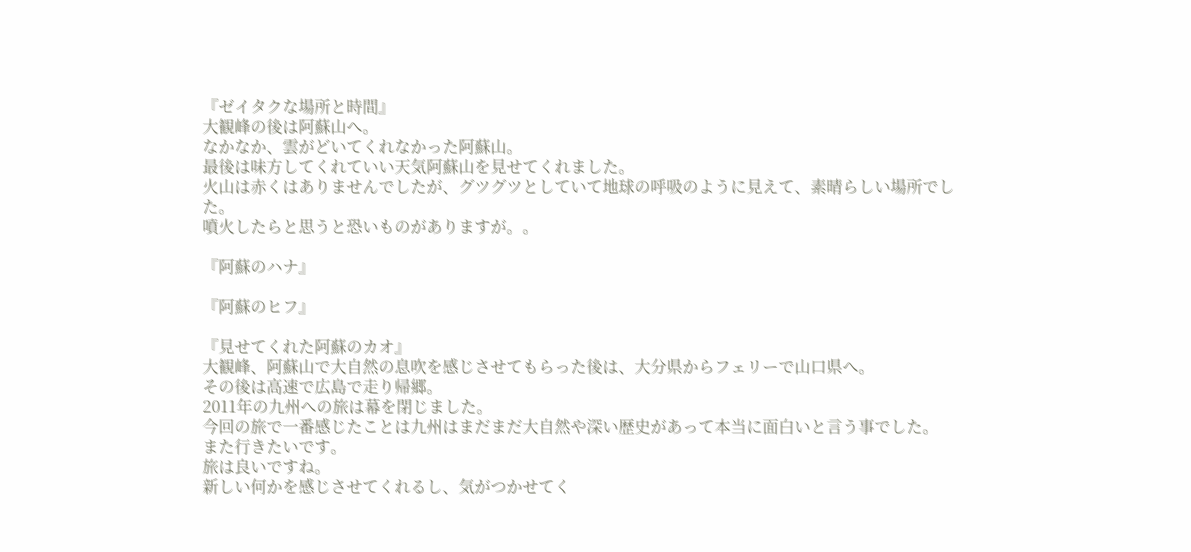『ゼイタクな場所と時間』
大観峰の後は阿蘇山へ。
なかなか、雲がどいてくれなかった阿蘇山。
最後は味方してくれていい天気阿蘇山を見せてくれました。
火山は赤くはありませんでしたが、グツグツとしていて地球の呼吸のように見えて、素晴らしい場所でした。
噴火したらと思うと恐いものがありますが。。

『阿蘇のハナ』

『阿蘇のヒフ』

『見せてくれた阿蘇のカオ』
大観峰、阿蘇山で大自然の息吹を感じさせてもらった後は、大分県からフェリーで山口県へ。
その後は高速で広島で走り帰郷。
2011年の九州への旅は幕を閉じました。
今回の旅で一番感じたことは九州はまだまだ大自然や深い歴史があって本当に面白いと言う事でした。
また行きたいです。
旅は良いですね。
新しい何かを感じさせてくれるし、気がつかせてく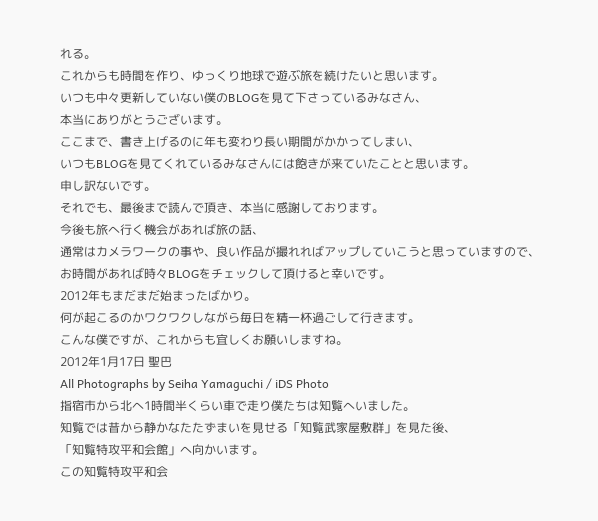れる。
これからも時間を作り、ゆっくり地球で遊ぶ旅を続けたいと思います。
いつも中々更新していない僕のBLOGを見て下さっているみなさん、
本当にありがとうございます。
ここまで、書き上げるのに年も変わり長い期間がかかってしまい、
いつもBLOGを見てくれているみなさんには飽きが来ていたことと思います。
申し訳ないです。
それでも、最後まで読んで頂き、本当に感謝しております。
今後も旅へ行く機会があれば旅の話、
通常はカメラワークの事や、良い作品が撮れればアップしていこうと思っていますので、
お時間があれば時々BLOGをチェックして頂けると幸いです。
2012年もまだまだ始まったばかり。
何が起こるのかワクワクしながら毎日を精一杯過ごして行きます。
こんな僕ですが、これからも宜しくお願いしますね。
2012年1月17日 聖巴
All Photographs by Seiha Yamaguchi / iDS Photo
指宿市から北へ1時間半くらい車で走り僕たちは知覧へいました。
知覧では昔から静かなたたずまいを見せる「知覧武家屋敷群」を見た後、
「知覧特攻平和会館」へ向かいます。
この知覧特攻平和会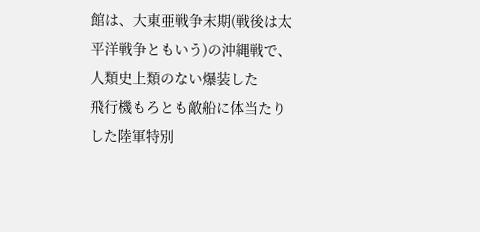館は、大東亜戦争末期(戦後は太平洋戦争ともいう)の沖縄戦で、人類史上類のない爆装した
飛行機もろとも敵船に体当たりした陸軍特別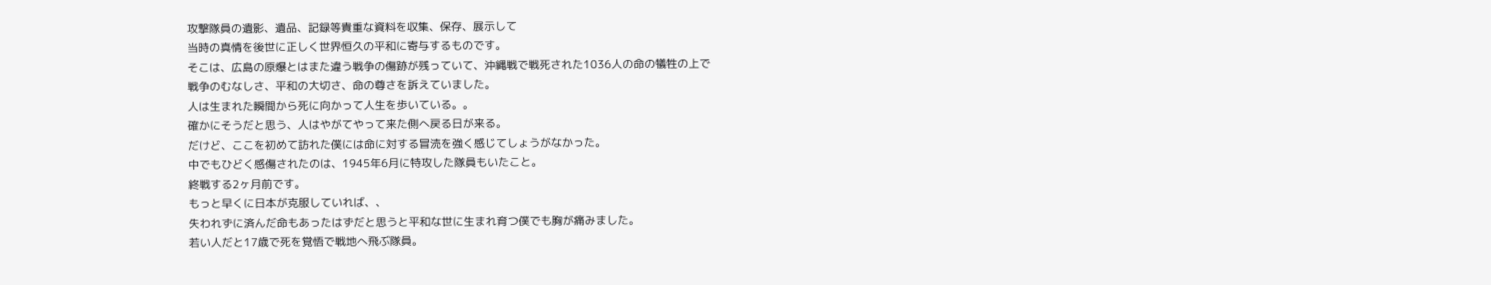攻撃隊員の遺影、遺品、記録等貴重な資料を収集、保存、展示して
当時の真情を後世に正しく世界恒久の平和に寄与するものです。
そこは、広島の原爆とはまた違う戦争の傷跡が残っていて、沖縄戦で戦死された1036人の命の犠牲の上で
戦争のむなしさ、平和の大切さ、命の尊さを訴えていました。
人は生まれた瞬間から死に向かって人生を歩いている。。
確かにそうだと思う、人はやがてやって来た側へ戻る日が来る。
だけど、ここを初めて訪れた僕には命に対する冒涜を強く感じてしょうがなかった。
中でもひどく感傷されたのは、1945年6月に特攻した隊員もいたこと。
終戦する2ヶ月前です。
もっと早くに日本が克服していれば、、
失われずに済んだ命もあったはずだと思うと平和な世に生まれ育つ僕でも胸が痛みました。
若い人だと17歳で死を覚悟で戦地へ飛ぶ隊員。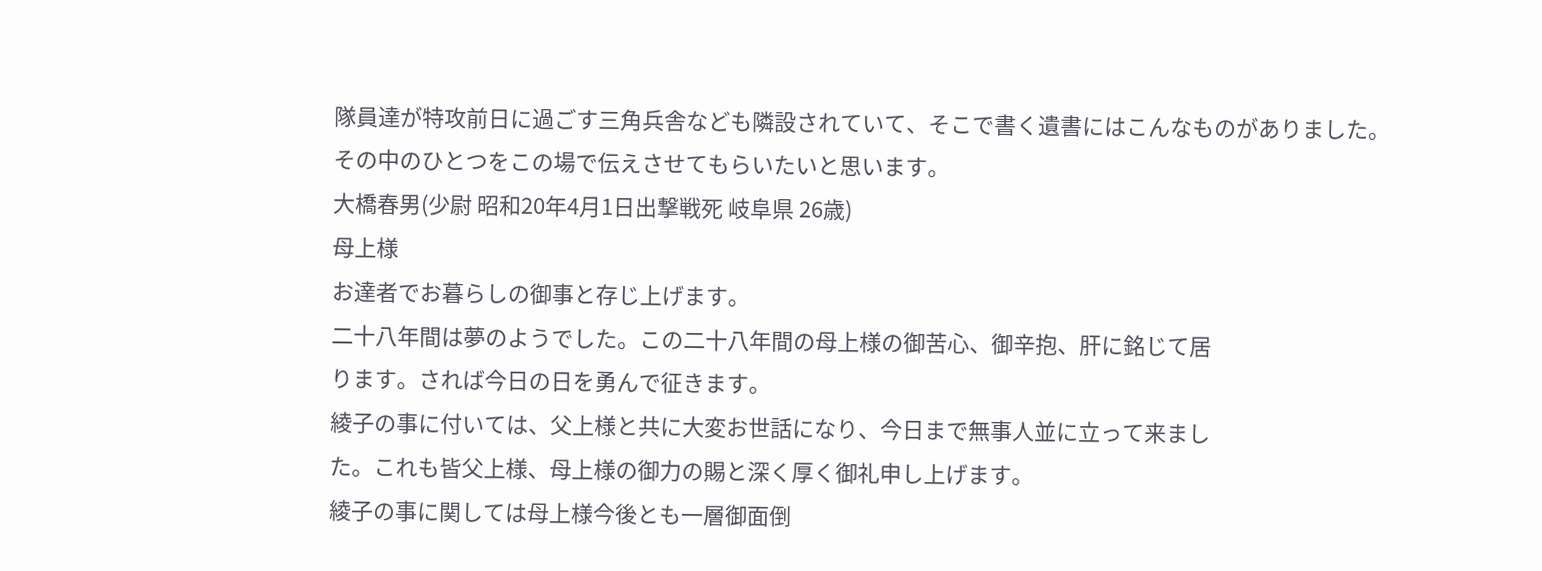隊員達が特攻前日に過ごす三角兵舎なども隣設されていて、そこで書く遺書にはこんなものがありました。
その中のひとつをこの場で伝えさせてもらいたいと思います。
大橋春男(少尉 昭和20年4月1日出撃戦死 岐阜県 26歳)
母上様
お達者でお暮らしの御事と存じ上げます。
二十八年間は夢のようでした。この二十八年間の母上様の御苦心、御辛抱、肝に銘じて居
ります。されば今日の日を勇んで征きます。
綾子の事に付いては、父上様と共に大変お世話になり、今日まで無事人並に立って来まし
た。これも皆父上様、母上様の御力の賜と深く厚く御礼申し上げます。
綾子の事に関しては母上様今後とも一層御面倒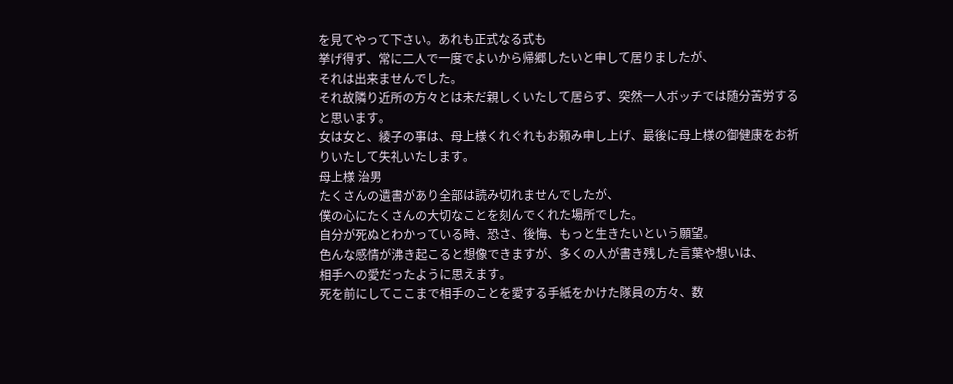を見てやって下さい。あれも正式なる式も
挙げ得ず、常に二人で一度でよいから帰郷したいと申して居りましたが、
それは出来ませんでした。
それ故隣り近所の方々とは未だ親しくいたして居らず、突然一人ボッチでは随分苦労する
と思います。
女は女と、綾子の事は、母上様くれぐれもお頼み申し上げ、最後に母上様の御健康をお祈
りいたして失礼いたします。
母上様 治男
たくさんの遺書があり全部は読み切れませんでしたが、
僕の心にたくさんの大切なことを刻んでくれた場所でした。
自分が死ぬとわかっている時、恐さ、後悔、もっと生きたいという願望。
色んな感情が沸き起こると想像できますが、多くの人が書き残した言葉や想いは、
相手への愛だったように思えます。
死を前にしてここまで相手のことを愛する手紙をかけた隊員の方々、数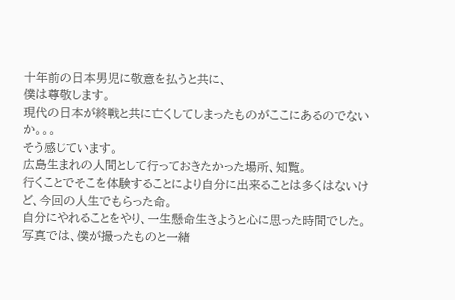十年前の日本男児に敬意を払うと共に、
僕は尊敬します。
現代の日本が終戦と共に亡くしてしまったものがここにあるのでないか。。。
そう感じています。
広島生まれの人間として行っておきたかった場所、知覧。
行くことでそこを体験することにより自分に出来ることは多くはないけど、今回の人生でもらった命。
自分にやれることをやり、一生懸命生きようと心に思った時間でした。
写真では、僕が撮ったものと一緒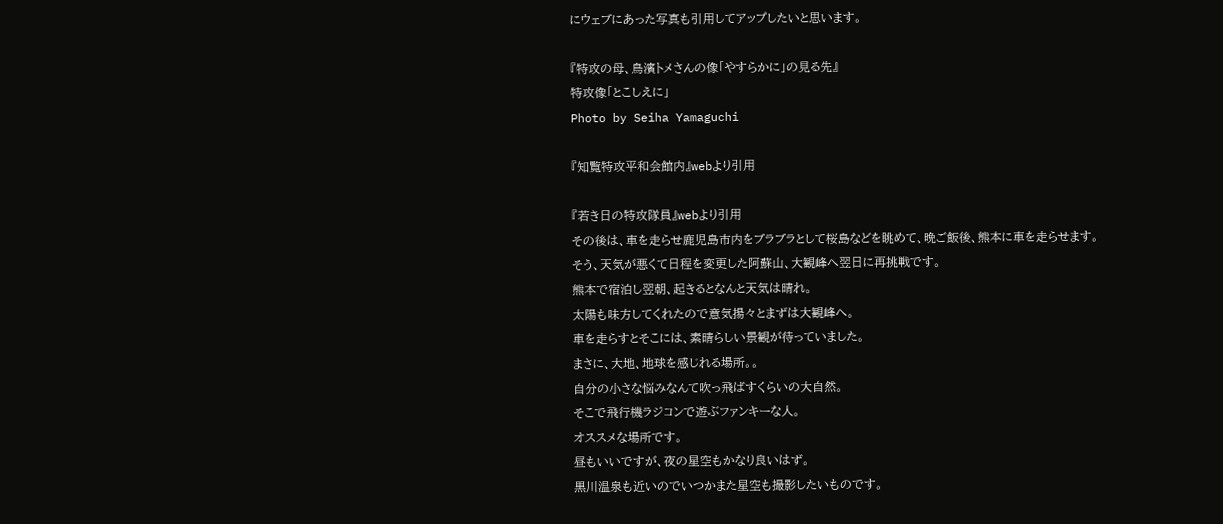にウェブにあった写真も引用してアップしたいと思います。

『特攻の母、鳥濱トメさんの像「やすらかに」の見る先』
特攻像「とこしえに」
Photo by Seiha Yamaguchi

『知覧特攻平和会館内』webより引用

『若き日の特攻隊員』webより引用
その後は、車を走らせ鹿児島市内をブラブラとして桜島などを眺めて、晩ご飯後、熊本に車を走らせます。
そう、天気が悪くて日程を変更した阿蘇山、大観峰へ翌日に再挑戦です。
熊本で宿泊し翌朝、起きるとなんと天気は晴れ。
太陽も味方してくれたので意気揚々とまずは大観峰へ。
車を走らすとそこには、素晴らしい景観が待っていました。
まさに、大地、地球を感じれる場所。。
自分の小さな悩みなんて吹っ飛ばすくらいの大自然。
そこで飛行機ラジコンで遊ぶファンキーな人。
オススメな場所です。
昼もいいですが、夜の星空もかなり良いはず。
黒川温泉も近いのでいつかまた星空も撮影したいものです。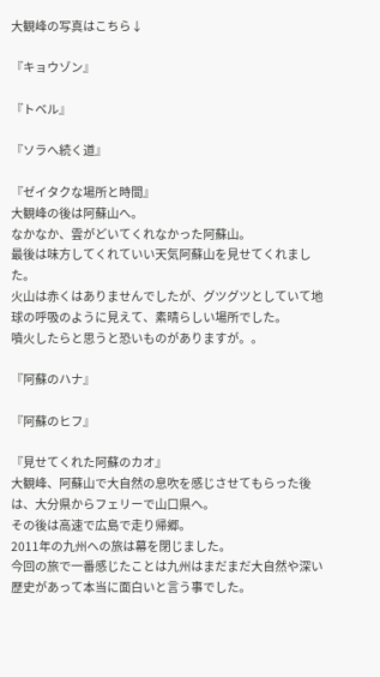大観峰の写真はこちら↓

『キョウゾン』

『トベル』

『ソラへ続く道』

『ゼイタクな場所と時間』
大観峰の後は阿蘇山へ。
なかなか、雲がどいてくれなかった阿蘇山。
最後は味方してくれていい天気阿蘇山を見せてくれました。
火山は赤くはありませんでしたが、グツグツとしていて地球の呼吸のように見えて、素晴らしい場所でした。
噴火したらと思うと恐いものがありますが。。

『阿蘇のハナ』

『阿蘇のヒフ』

『見せてくれた阿蘇のカオ』
大観峰、阿蘇山で大自然の息吹を感じさせてもらった後は、大分県からフェリーで山口県へ。
その後は高速で広島で走り帰郷。
2011年の九州への旅は幕を閉じました。
今回の旅で一番感じたことは九州はまだまだ大自然や深い歴史があって本当に面白いと言う事でした。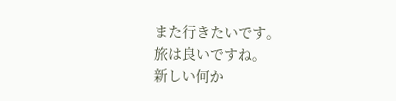また行きたいです。
旅は良いですね。
新しい何か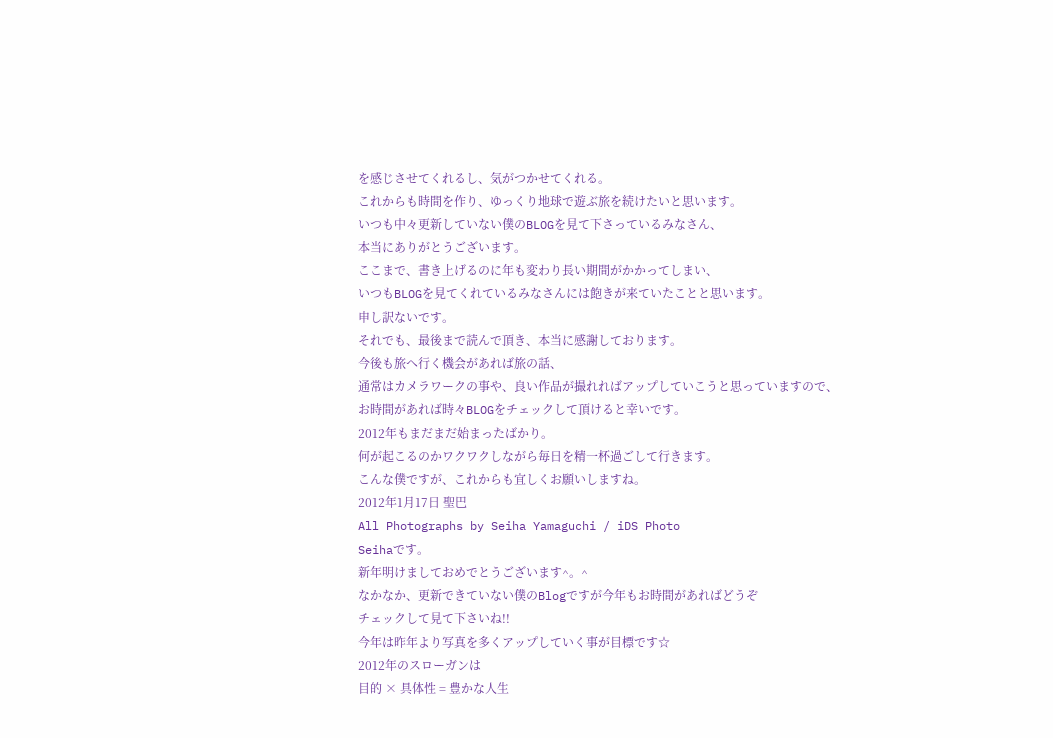を感じさせてくれるし、気がつかせてくれる。
これからも時間を作り、ゆっくり地球で遊ぶ旅を続けたいと思います。
いつも中々更新していない僕のBLOGを見て下さっているみなさん、
本当にありがとうございます。
ここまで、書き上げるのに年も変わり長い期間がかかってしまい、
いつもBLOGを見てくれているみなさんには飽きが来ていたことと思います。
申し訳ないです。
それでも、最後まで読んで頂き、本当に感謝しております。
今後も旅へ行く機会があれば旅の話、
通常はカメラワークの事や、良い作品が撮れればアップしていこうと思っていますので、
お時間があれば時々BLOGをチェックして頂けると幸いです。
2012年もまだまだ始まったばかり。
何が起こるのかワクワクしながら毎日を精一杯過ごして行きます。
こんな僕ですが、これからも宜しくお願いしますね。
2012年1月17日 聖巴
All Photographs by Seiha Yamaguchi / iDS Photo
Seihaです。
新年明けましておめでとうございます^。^
なかなか、更新できていない僕のBlogですが今年もお時間があればどうぞ
チェックして見て下さいね!!
今年は昨年より写真を多くアップしていく事が目標です☆
2012年のスローガンは
目的 × 具体性 = 豊かな人生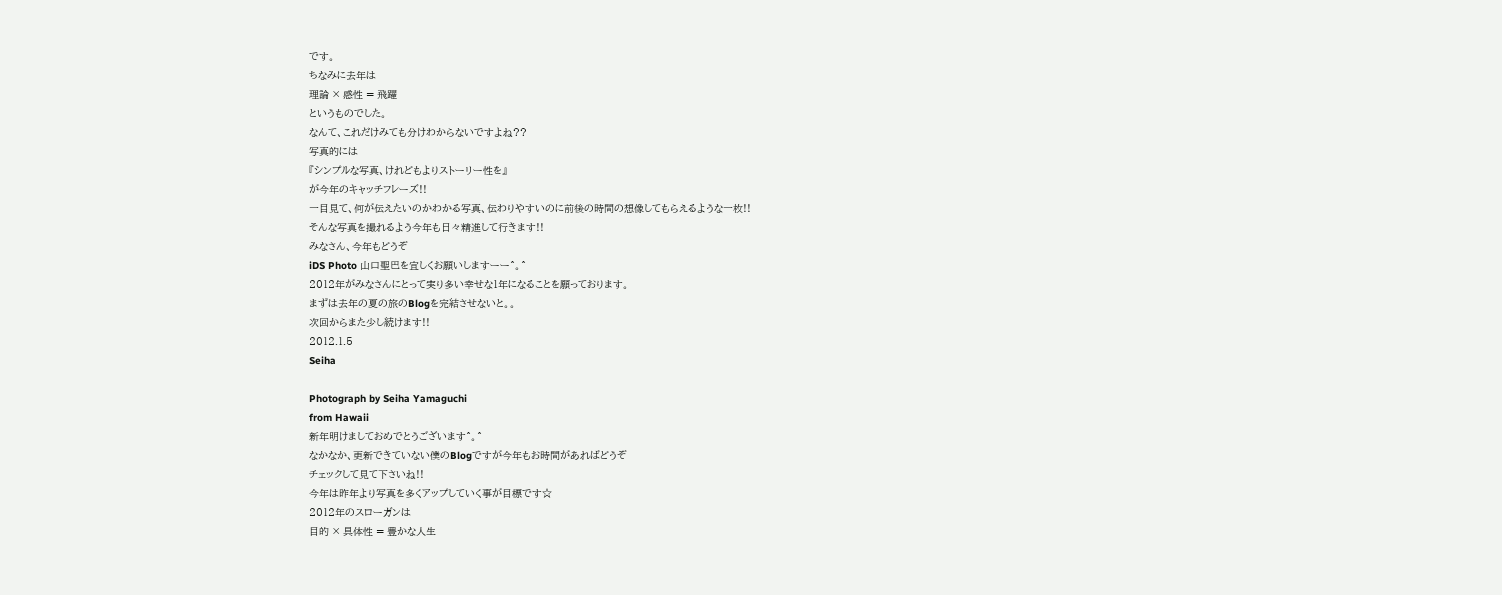です。
ちなみに去年は
理論 × 感性 = 飛躍
というものでした。
なんて、これだけみても分けわからないですよね??
写真的には
『シンプルな写真、けれどもよりストーリー性を』
が今年のキャッチフレーズ!!
一目見て、何が伝えたいのかわかる写真、伝わりやすいのに前後の時間の想像してもらえるような一枚!!
そんな写真を撮れるよう今年も日々精進して行きます!!
みなさん、今年もどうぞ
iDS Photo 山口聖巴を宜しくお願いしますーー^。^
2012年がみなさんにとって実り多い幸せな1年になることを願っております。
まずは去年の夏の旅のBlogを完結させないと。。
次回からまた少し続けます!!
2012.1.5
Seiha

Photograph by Seiha Yamaguchi
from Hawaii
新年明けましておめでとうございます^。^
なかなか、更新できていない僕のBlogですが今年もお時間があればどうぞ
チェックして見て下さいね!!
今年は昨年より写真を多くアップしていく事が目標です☆
2012年のスローガンは
目的 × 具体性 = 豊かな人生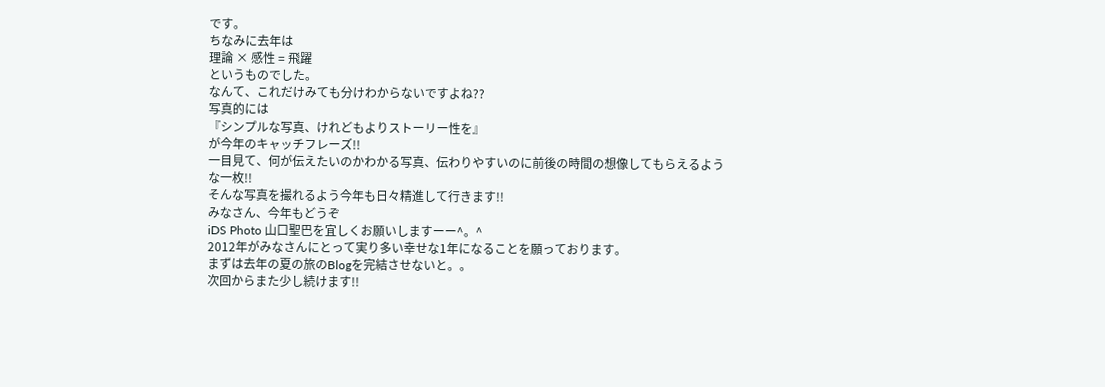です。
ちなみに去年は
理論 × 感性 = 飛躍
というものでした。
なんて、これだけみても分けわからないですよね??
写真的には
『シンプルな写真、けれどもよりストーリー性を』
が今年のキャッチフレーズ!!
一目見て、何が伝えたいのかわかる写真、伝わりやすいのに前後の時間の想像してもらえるような一枚!!
そんな写真を撮れるよう今年も日々精進して行きます!!
みなさん、今年もどうぞ
iDS Photo 山口聖巴を宜しくお願いしますーー^。^
2012年がみなさんにとって実り多い幸せな1年になることを願っております。
まずは去年の夏の旅のBlogを完結させないと。。
次回からまた少し続けます!!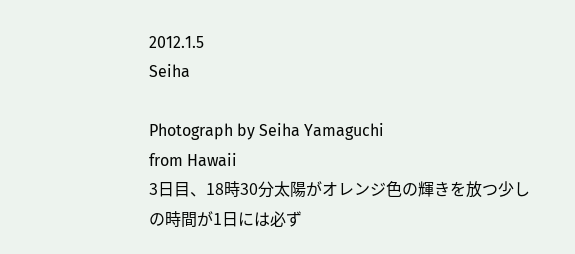2012.1.5
Seiha

Photograph by Seiha Yamaguchi
from Hawaii
3日目、18時30分太陽がオレンジ色の輝きを放つ少しの時間が1日には必ず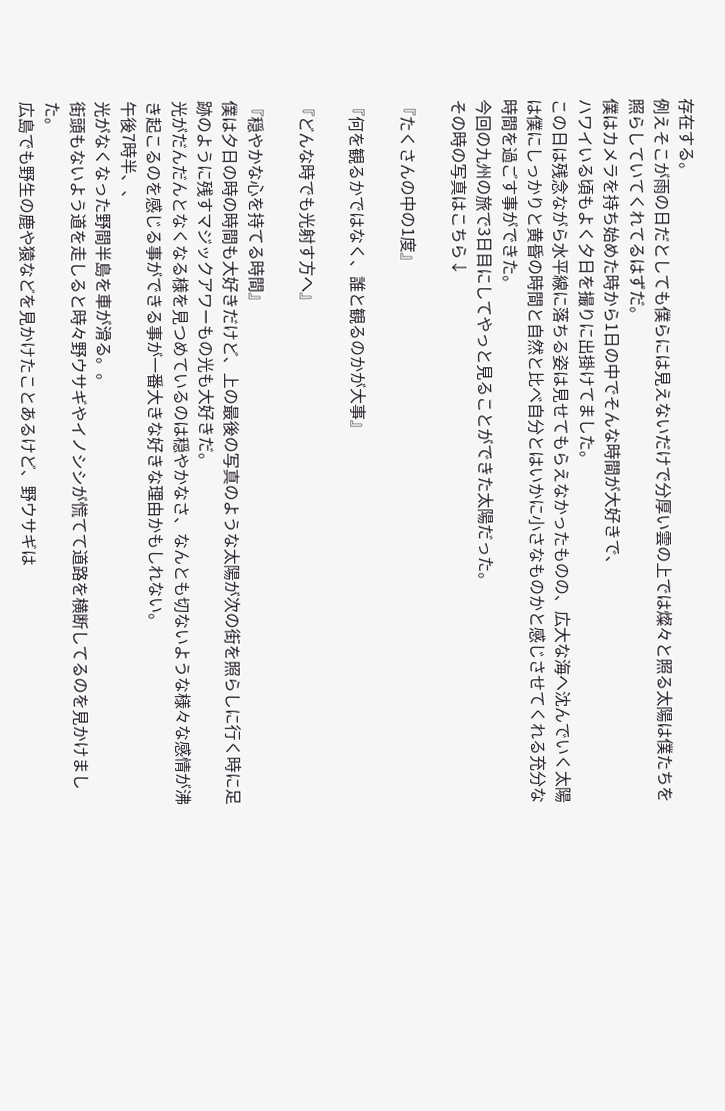存在する。
例えそこが雨の日だとしても僕らには見えないだけで分厚い雲の上では燦々と照る太陽は僕たちを照らしていてくれてるはずだ。
僕はカメラを持ち始めた時から1日の中でそんな時間が大好きで、
ハワイいる頃もよく夕日を撮りに出掛けてました。
この日は残念ながら水平線に落ちる姿は見せてもらえなかったものの、広大な海へ沈んでいく太陽は僕にしっかりと黄昏の時間と自然と比べ自分とはいかに小さなものかと感じさせてくれる充分な時間を過ごす事ができた。
今回の九州の旅で3日目にしてやっと見ることができた太陽だった。
その時の写真はこちら↓

『たくさんの中の1度』

『何を観るかではなく、誰と観るのかが大事』

『どんな時でも光射す方へ』

『穏やかな心を持てる時間』
僕は夕日の時の時間も大好きだけど、上の最後の写真のような太陽が次の街を照らしに行く時に足跡のように残すマジックアワーもの光も大好きだ。
光がだんだんとなくなる様を見つめているのは穏やかなさ、なんとも切ないような様々な感情が沸き起こるのを感じる事ができる事が一番大きな好きな理由かもしれない。
午後7時半、、
光がなくなった野間半島を車が滑る。。
街頭もないよう道を走しると時々野ウサギやイノシシが慌てて道路を横断してるのを見かけました。
広島でも野生の鹿や猿などを見かけたことあるけど、野ウサギは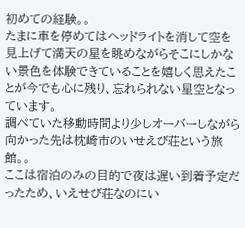初めての経験。。
たまに車を停めてはヘッドライトを消して空を見上げて満天の星を眺めながらそこにしかない景色を体験できていることを嬉しく思えたことが今でも心に残り、忘れられない星空となっています。
調べていた移動時間より少しオーバーしながら向かった先は枕崎市のいせえび荘という旅館。。
ここは宿泊のみの目的で夜は遅い到着予定だったため、いえせび荘なのにい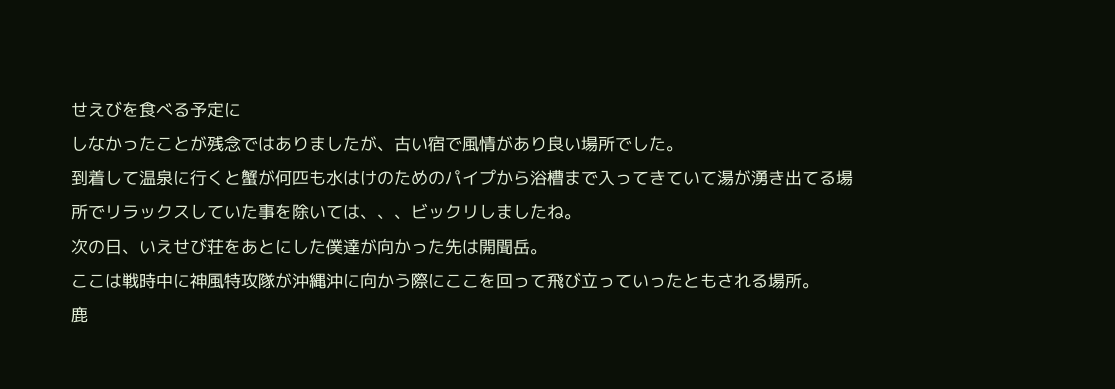せえびを食べる予定に
しなかったことが残念ではありましたが、古い宿で風情があり良い場所でした。
到着して温泉に行くと蟹が何匹も水はけのためのパイプから浴槽まで入ってきていて湯が湧き出てる場所でリラックスしていた事を除いては、、、ビックリしましたね。
次の日、いえせび荘をあとにした僕達が向かった先は開聞岳。
ここは戦時中に神風特攻隊が沖縄沖に向かう際にここを回って飛び立っていったともされる場所。
鹿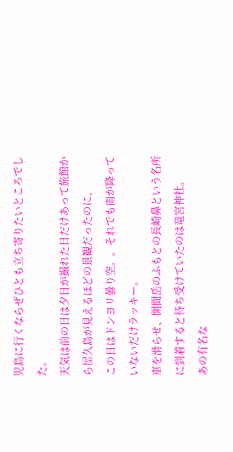児島に行くならぜひとも立ち寄りたいところでした。
天気は前の日は夕日が撮れた日だけあって旅館から屋久島が見えるほどの景観だったのに、
この日はドンヨリ曇り空。。それでも雨が降っていないだけラッキー。
車を滑らせ、開聞岳のふもとの長崎鼻という名所に到着すると待ち受けていたのは竜宮神社。
あの有名な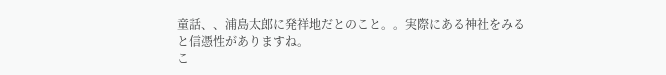童話、、浦島太郎に発祥地だとのこと。。実際にある神社をみると信憑性がありますね。
こ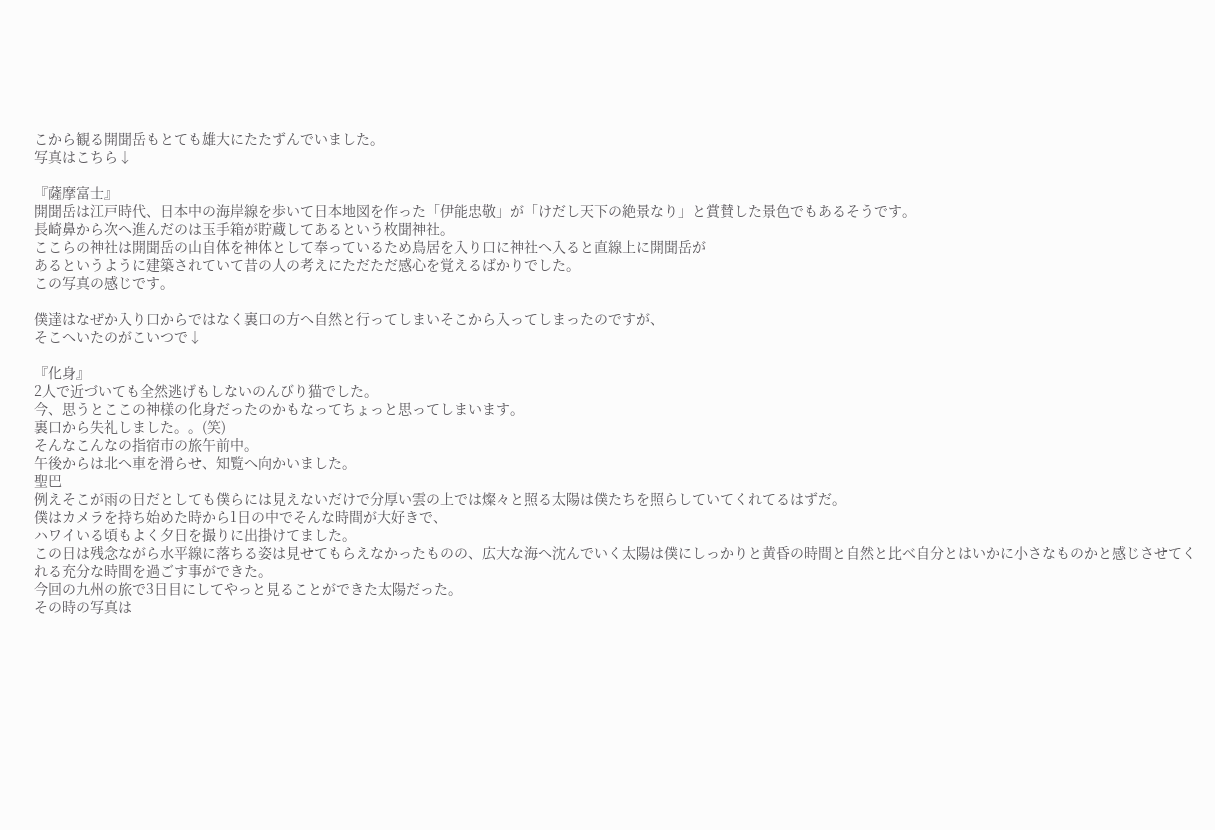こから観る開聞岳もとても雄大にたたずんでいました。
写真はこちら↓

『薩摩富士』
開聞岳は江戸時代、日本中の海岸線を歩いて日本地図を作った「伊能忠敬」が「けだし天下の絶景なり」と賞賛した景色でもあるそうです。
長崎鼻から次へ進んだのは玉手箱が貯蔵してあるという枚聞神社。
ここらの神社は開聞岳の山自体を神体として奉っているため鳥居を入り口に神社へ入ると直線上に開聞岳が
あるというように建築されていて昔の人の考えにただただ感心を覚えるばかりでした。
この写真の感じです。

僕達はなぜか入り口からではなく裏口の方へ自然と行ってしまいそこから入ってしまったのですが、
そこへいたのがこいつで↓

『化身』
2人で近づいても全然逃げもしないのんびり猫でした。
今、思うとここの神様の化身だったのかもなってちょっと思ってしまいます。
裏口から失礼しました。。(笑)
そんなこんなの指宿市の旅午前中。
午後からは北へ車を滑らせ、知覧へ向かいました。
聖巴
例えそこが雨の日だとしても僕らには見えないだけで分厚い雲の上では燦々と照る太陽は僕たちを照らしていてくれてるはずだ。
僕はカメラを持ち始めた時から1日の中でそんな時間が大好きで、
ハワイいる頃もよく夕日を撮りに出掛けてました。
この日は残念ながら水平線に落ちる姿は見せてもらえなかったものの、広大な海へ沈んでいく太陽は僕にしっかりと黄昏の時間と自然と比べ自分とはいかに小さなものかと感じさせてくれる充分な時間を過ごす事ができた。
今回の九州の旅で3日目にしてやっと見ることができた太陽だった。
その時の写真は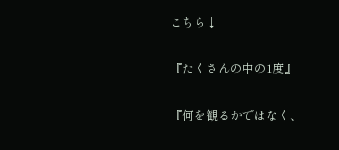こちら↓

『たくさんの中の1度』

『何を観るかではなく、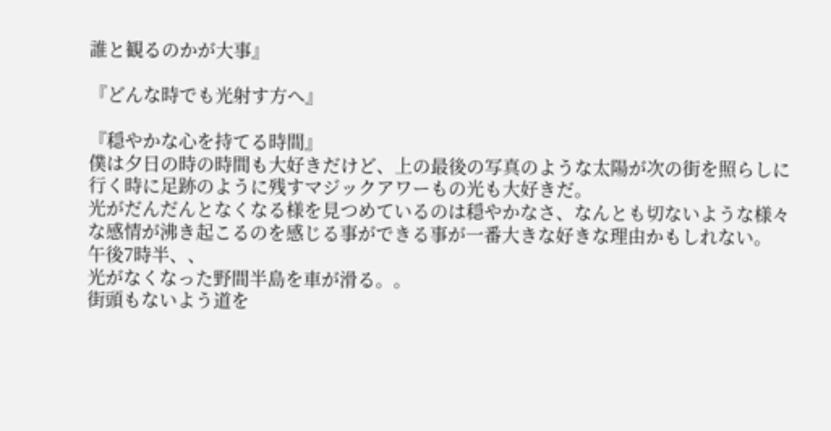誰と観るのかが大事』

『どんな時でも光射す方へ』

『穏やかな心を持てる時間』
僕は夕日の時の時間も大好きだけど、上の最後の写真のような太陽が次の街を照らしに行く時に足跡のように残すマジックアワーもの光も大好きだ。
光がだんだんとなくなる様を見つめているのは穏やかなさ、なんとも切ないような様々な感情が沸き起こるのを感じる事ができる事が一番大きな好きな理由かもしれない。
午後7時半、、
光がなくなった野間半島を車が滑る。。
街頭もないよう道を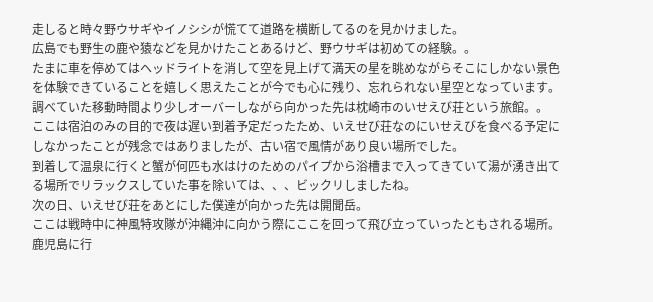走しると時々野ウサギやイノシシが慌てて道路を横断してるのを見かけました。
広島でも野生の鹿や猿などを見かけたことあるけど、野ウサギは初めての経験。。
たまに車を停めてはヘッドライトを消して空を見上げて満天の星を眺めながらそこにしかない景色を体験できていることを嬉しく思えたことが今でも心に残り、忘れられない星空となっています。
調べていた移動時間より少しオーバーしながら向かった先は枕崎市のいせえび荘という旅館。。
ここは宿泊のみの目的で夜は遅い到着予定だったため、いえせび荘なのにいせえびを食べる予定に
しなかったことが残念ではありましたが、古い宿で風情があり良い場所でした。
到着して温泉に行くと蟹が何匹も水はけのためのパイプから浴槽まで入ってきていて湯が湧き出てる場所でリラックスしていた事を除いては、、、ビックリしましたね。
次の日、いえせび荘をあとにした僕達が向かった先は開聞岳。
ここは戦時中に神風特攻隊が沖縄沖に向かう際にここを回って飛び立っていったともされる場所。
鹿児島に行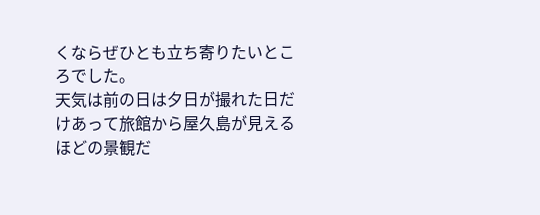くならぜひとも立ち寄りたいところでした。
天気は前の日は夕日が撮れた日だけあって旅館から屋久島が見えるほどの景観だ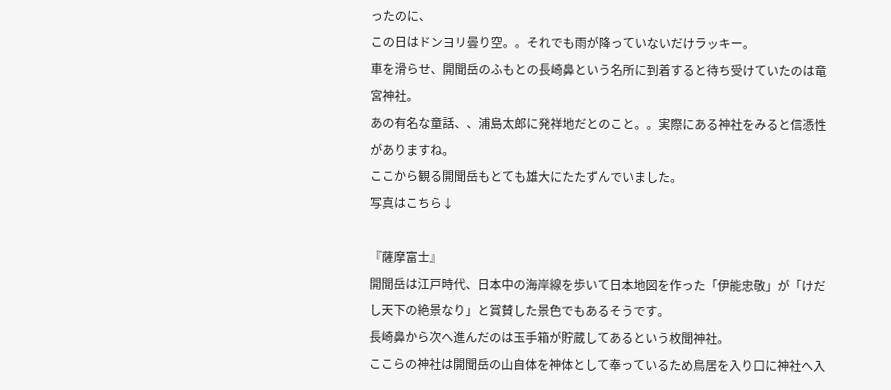ったのに、
この日はドンヨリ曇り空。。それでも雨が降っていないだけラッキー。
車を滑らせ、開聞岳のふもとの長崎鼻という名所に到着すると待ち受けていたのは竜宮神社。
あの有名な童話、、浦島太郎に発祥地だとのこと。。実際にある神社をみると信憑性がありますね。
ここから観る開聞岳もとても雄大にたたずんでいました。
写真はこちら↓

『薩摩富士』
開聞岳は江戸時代、日本中の海岸線を歩いて日本地図を作った「伊能忠敬」が「けだし天下の絶景なり」と賞賛した景色でもあるそうです。
長崎鼻から次へ進んだのは玉手箱が貯蔵してあるという枚聞神社。
ここらの神社は開聞岳の山自体を神体として奉っているため鳥居を入り口に神社へ入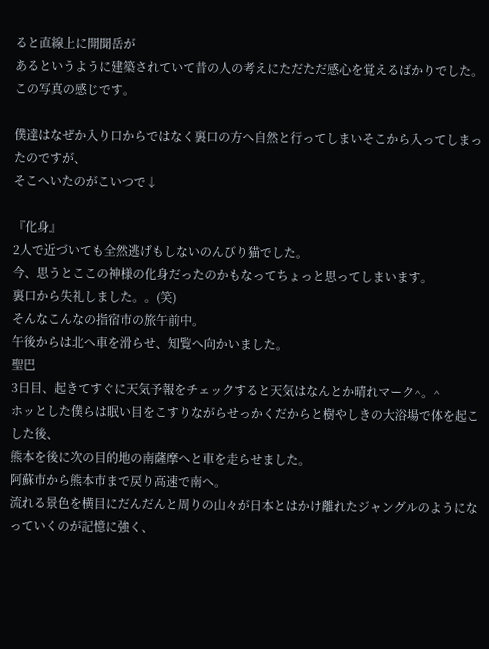ると直線上に開聞岳が
あるというように建築されていて昔の人の考えにただただ感心を覚えるばかりでした。
この写真の感じです。

僕達はなぜか入り口からではなく裏口の方へ自然と行ってしまいそこから入ってしまったのですが、
そこへいたのがこいつで↓

『化身』
2人で近づいても全然逃げもしないのんびり猫でした。
今、思うとここの神様の化身だったのかもなってちょっと思ってしまいます。
裏口から失礼しました。。(笑)
そんなこんなの指宿市の旅午前中。
午後からは北へ車を滑らせ、知覧へ向かいました。
聖巴
3日目、起きてすぐに天気予報をチェックすると天気はなんとか晴れマーク^。^
ホッとした僕らは眠い目をこすりながらせっかくだからと樹やしきの大浴場で体を起こした後、
熊本を後に次の目的地の南薩摩へと車を走らせました。
阿蘇市から熊本市まで戻り高速で南へ。
流れる景色を横目にだんだんと周りの山々が日本とはかけ離れたジャングルのようになっていくのが記憶に強く、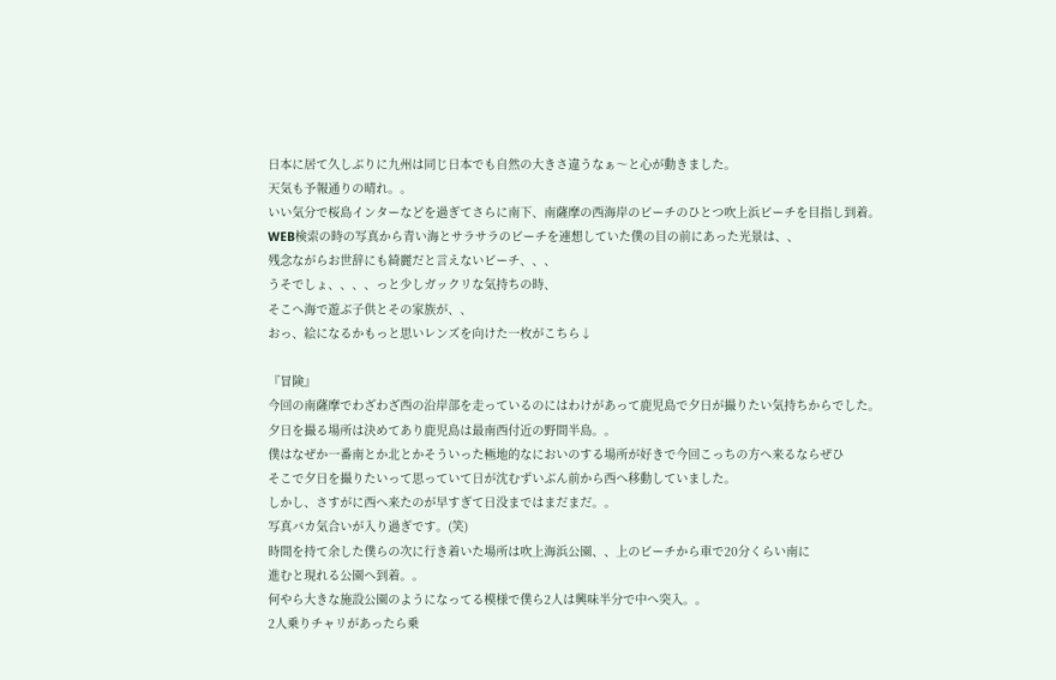日本に居て久しぶりに九州は同じ日本でも自然の大きさ違うなぁ〜と心が動きました。
天気も予報通りの晴れ。。
いい気分で桜島インターなどを過ぎてさらに南下、南薩摩の西海岸のビーチのひとつ吹上浜ビーチを目指し到着。
WEB検索の時の写真から青い海とサラサラのビーチを連想していた僕の目の前にあった光景は、、
残念ながらお世辞にも綺麗だと言えないビーチ、、、
うそでしょ、、、、っと少しガックリな気持ちの時、
そこへ海で遊ぶ子供とその家族が、、
おっ、絵になるかもっと思いレンズを向けた一枚がこちら↓

『冒険』
今回の南薩摩でわざわざ西の沿岸部を走っているのにはわけがあって鹿児島で夕日が撮りたい気持ちからでした。
夕日を撮る場所は決めてあり鹿児島は最南西付近の野間半島。。
僕はなぜか一番南とか北とかそういった極地的なにおいのする場所が好きで今回こっちの方へ来るならぜひ
そこで夕日を撮りたいって思っていて日が沈むずいぶん前から西へ移動していました。
しかし、さすがに西へ来たのが早すぎて日没まではまだまだ。。
写真バカ気合いが入り過ぎです。(笑)
時間を持て余した僕らの次に行き着いた場所は吹上海浜公園、、上のビーチから車で20分くらい南に
進むと現れる公園へ到着。。
何やら大きな施設公園のようになってる模様で僕ら2人は興味半分で中へ突入。。
2人乗りチャリがあったら乗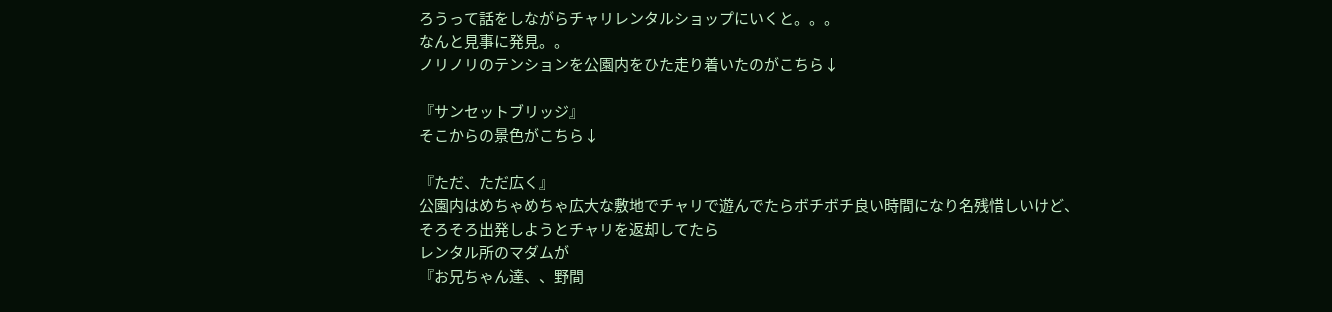ろうって話をしながらチャリレンタルショップにいくと。。。
なんと見事に発見。。
ノリノリのテンションを公園内をひた走り着いたのがこちら↓

『サンセットブリッジ』
そこからの景色がこちら↓

『ただ、ただ広く』
公園内はめちゃめちゃ広大な敷地でチャリで遊んでたらボチボチ良い時間になり名残惜しいけど、
そろそろ出発しようとチャリを返却してたら
レンタル所のマダムが
『お兄ちゃん達、、野間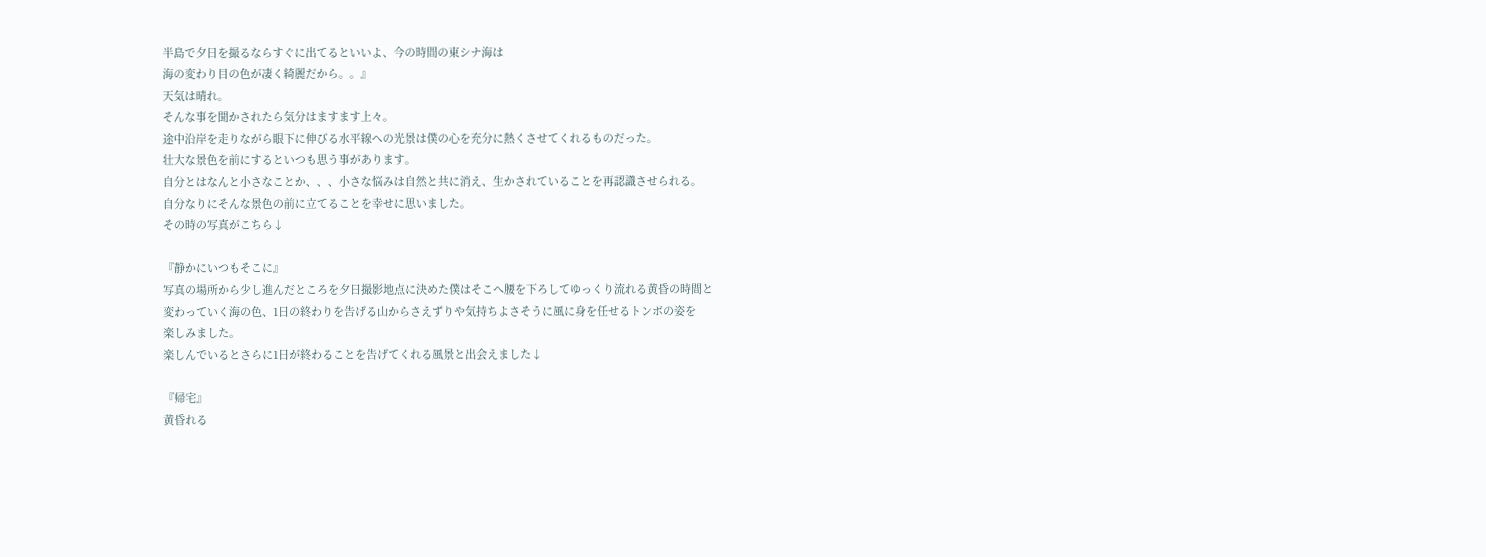半島で夕日を撮るならすぐに出てるといいよ、今の時間の東シナ海は
海の変わり目の色が凄く綺麗だから。。』
天気は晴れ。
そんな事を聞かされたら気分はますます上々。
途中沿岸を走りながら眼下に伸びる水平線への光景は僕の心を充分に熱くさせてくれるものだった。
壮大な景色を前にするといつも思う事があります。
自分とはなんと小さなことか、、、小さな悩みは自然と共に消え、生かされていることを再認識させられる。
自分なりにそんな景色の前に立てることを幸せに思いました。
その時の写真がこちら↓

『静かにいつもそこに』
写真の場所から少し進んだところを夕日撮影地点に決めた僕はそこへ腰を下ろしてゆっくり流れる黄昏の時間と
変わっていく海の色、1日の終わりを告げる山からさえずりや気持ちよさそうに風に身を任せるトンボの姿を
楽しみました。
楽しんでいるとさらに1日が終わることを告げてくれる風景と出会えました↓

『帰宅』
黄昏れる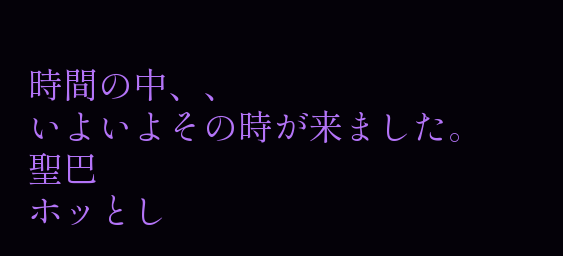時間の中、、
いよいよその時が来ました。
聖巴
ホッとし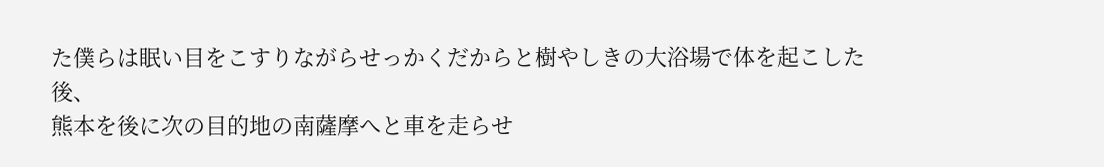た僕らは眠い目をこすりながらせっかくだからと樹やしきの大浴場で体を起こした後、
熊本を後に次の目的地の南薩摩へと車を走らせ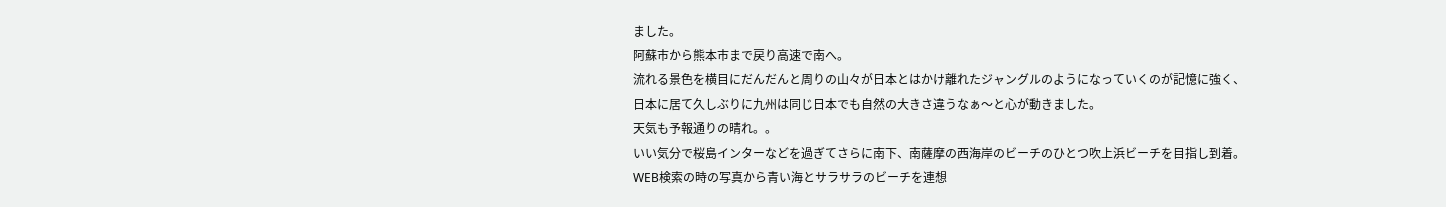ました。
阿蘇市から熊本市まで戻り高速で南へ。
流れる景色を横目にだんだんと周りの山々が日本とはかけ離れたジャングルのようになっていくのが記憶に強く、
日本に居て久しぶりに九州は同じ日本でも自然の大きさ違うなぁ〜と心が動きました。
天気も予報通りの晴れ。。
いい気分で桜島インターなどを過ぎてさらに南下、南薩摩の西海岸のビーチのひとつ吹上浜ビーチを目指し到着。
WEB検索の時の写真から青い海とサラサラのビーチを連想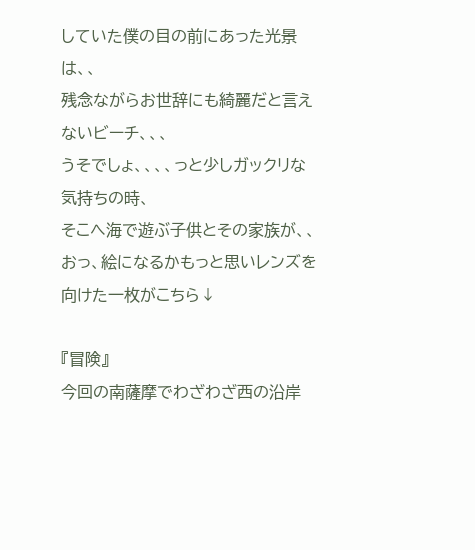していた僕の目の前にあった光景は、、
残念ながらお世辞にも綺麗だと言えないビーチ、、、
うそでしょ、、、、っと少しガックリな気持ちの時、
そこへ海で遊ぶ子供とその家族が、、
おっ、絵になるかもっと思いレンズを向けた一枚がこちら↓

『冒険』
今回の南薩摩でわざわざ西の沿岸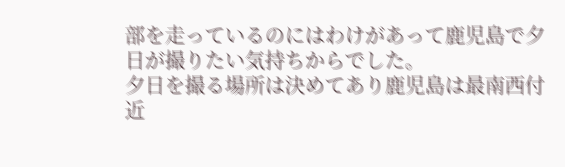部を走っているのにはわけがあって鹿児島で夕日が撮りたい気持ちからでした。
夕日を撮る場所は決めてあり鹿児島は最南西付近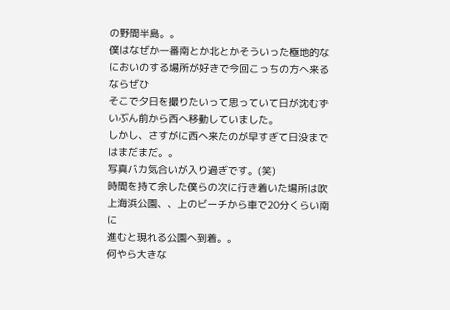の野間半島。。
僕はなぜか一番南とか北とかそういった極地的なにおいのする場所が好きで今回こっちの方へ来るならぜひ
そこで夕日を撮りたいって思っていて日が沈むずいぶん前から西へ移動していました。
しかし、さすがに西へ来たのが早すぎて日没まではまだまだ。。
写真バカ気合いが入り過ぎです。(笑)
時間を持て余した僕らの次に行き着いた場所は吹上海浜公園、、上のビーチから車で20分くらい南に
進むと現れる公園へ到着。。
何やら大きな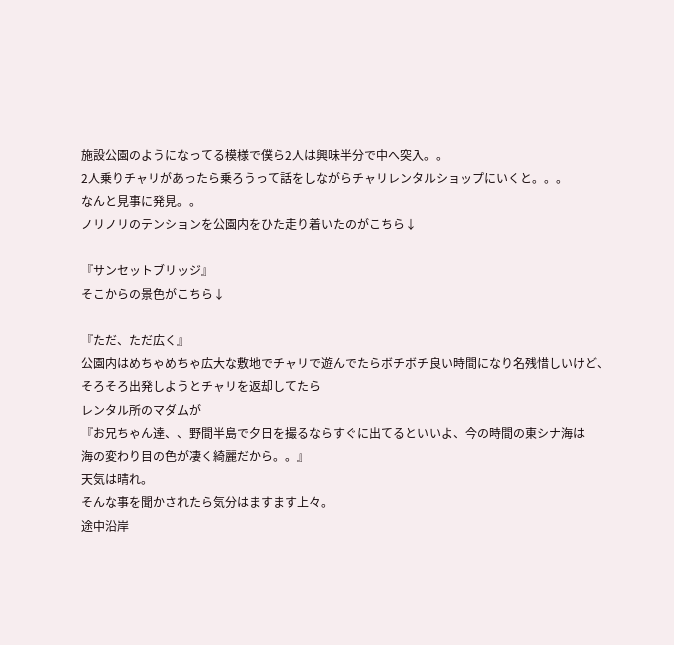施設公園のようになってる模様で僕ら2人は興味半分で中へ突入。。
2人乗りチャリがあったら乗ろうって話をしながらチャリレンタルショップにいくと。。。
なんと見事に発見。。
ノリノリのテンションを公園内をひた走り着いたのがこちら↓

『サンセットブリッジ』
そこからの景色がこちら↓

『ただ、ただ広く』
公園内はめちゃめちゃ広大な敷地でチャリで遊んでたらボチボチ良い時間になり名残惜しいけど、
そろそろ出発しようとチャリを返却してたら
レンタル所のマダムが
『お兄ちゃん達、、野間半島で夕日を撮るならすぐに出てるといいよ、今の時間の東シナ海は
海の変わり目の色が凄く綺麗だから。。』
天気は晴れ。
そんな事を聞かされたら気分はますます上々。
途中沿岸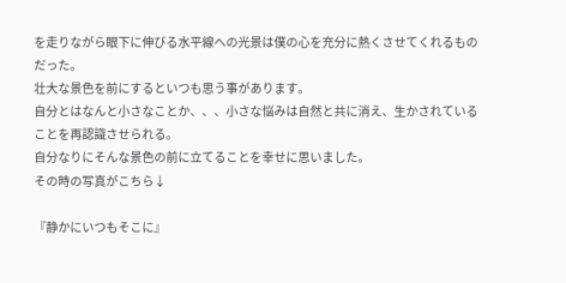を走りながら眼下に伸びる水平線への光景は僕の心を充分に熱くさせてくれるものだった。
壮大な景色を前にするといつも思う事があります。
自分とはなんと小さなことか、、、小さな悩みは自然と共に消え、生かされていることを再認識させられる。
自分なりにそんな景色の前に立てることを幸せに思いました。
その時の写真がこちら↓

『静かにいつもそこに』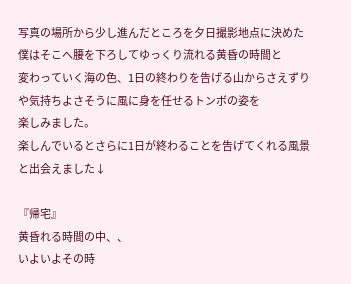写真の場所から少し進んだところを夕日撮影地点に決めた僕はそこへ腰を下ろしてゆっくり流れる黄昏の時間と
変わっていく海の色、1日の終わりを告げる山からさえずりや気持ちよさそうに風に身を任せるトンボの姿を
楽しみました。
楽しんでいるとさらに1日が終わることを告げてくれる風景と出会えました↓

『帰宅』
黄昏れる時間の中、、
いよいよその時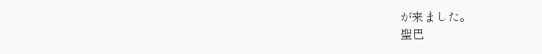が来ました。
聖巴